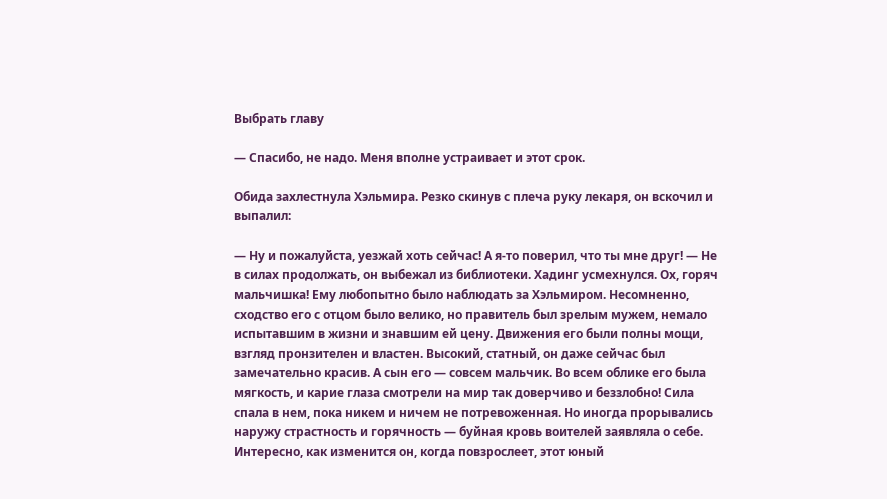Выбрать главу

— Спасибо, не надо. Меня вполне устраивает и этот срок.

Обида захлестнула Хэльмира. Резко скинув с плеча руку лекаря, он вскочил и выпалил:

— Ну и пожалуйста, уезжай хоть сейчас! А я-то поверил, что ты мне друг! — Не в силах продолжать, он выбежал из библиотеки. Хадинг усмехнулся. Ох, горяч мальчишка! Ему любопытно было наблюдать за Хэльмиром. Несомненно, сходство его с отцом было велико, но правитель был зрелым мужем, немало испытавшим в жизни и знавшим ей цену. Движения его были полны мощи, взгляд пронзителен и властен. Высокий, статный, он даже сейчас был замечательно красив. А сын его — совсем мальчик. Во всем облике его была мягкость, и карие глаза смотрели на мир так доверчиво и беззлобно! Сила спала в нем, пока никем и ничем не потревоженная. Но иногда прорывались наружу страстность и горячность — буйная кровь воителей заявляла о себе. Интересно, как изменится он, когда повзрослеет, этот юный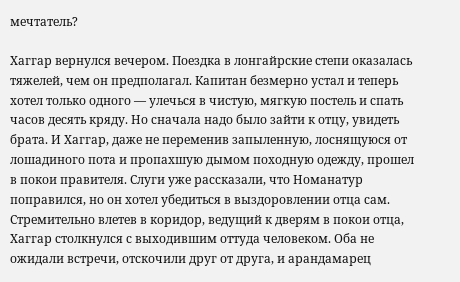мечтатель?

Хаггар вернулся вечером. Поездка в лонгайрские степи оказалась тяжелей, чем он предполагал. Капитан безмерно устал и теперь хотел только одного — улечься в чистую, мягкую постель и спать часов десять кряду. Но сначала надо было зайти к отцу, увидеть брата. И Хаггар, даже не переменив запыленную, лоснящуюся от лошадиного пота и пропахшую дымом походную одежду, прошел в покои правителя. Слуги уже рассказали, что Номанатур поправился, но он хотел убедиться в выздоровлении отца сам. Стремительно влетев в коридор, ведущий к дверям в покои отца, Хаггар столкнулся с выходившим оттуда человеком. Оба не ожидали встречи, отскочили друг от друга, и арандамарец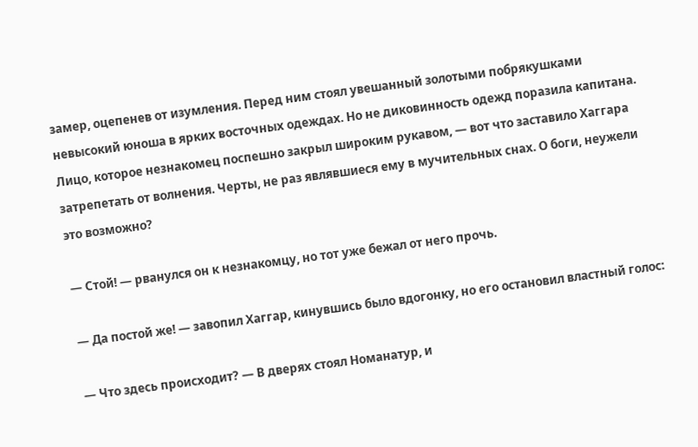замер, оцепенев от изумления. Перед ним стоял увешанный золотыми побрякушками невысокий юноша в ярких восточных одеждах. Но не диковинность одежд поразила капитана. Лицо, которое незнакомец поспешно закрыл широким рукавом, — вот что заставило Хаггара затрепетать от волнения. Черты, не раз являвшиеся ему в мучительных снах. О боги, неужели это возможно?

— Стой! — рванулся он к незнакомцу, но тот уже бежал от него прочь.

— Да постой же! — завопил Хаггар, кинувшись было вдогонку, но его остановил властный голос:

— Что здесь происходит? — В дверях стоял Номанатур, и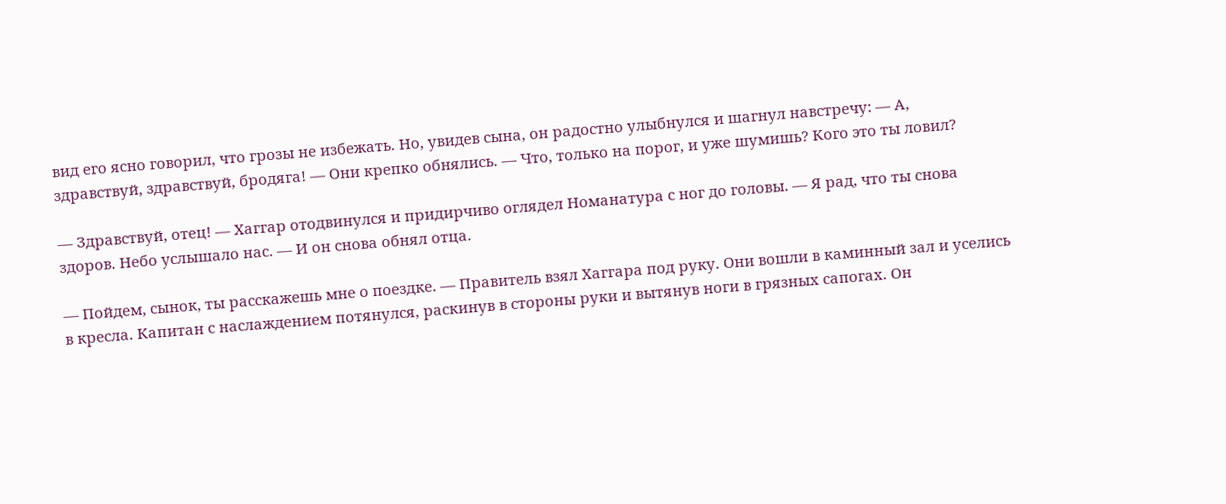вид его ясно говорил, что грозы не избежать. Но, увидев сына, он радостно улыбнулся и шагнул навстречу: — А, здравствуй, здравствуй, бродяга! — Они крепко обнялись. — Что, только на порог, и уже шумишь? Кого это ты ловил?

— Здравствуй, отец! — Хаггар отодвинулся и придирчиво оглядел Номанатура с ног до головы. — Я рад, что ты снова здоров. Небо услышало нас. — И он снова обнял отца.

— Пойдем, сынок, ты расскажешь мне о поездке. — Правитель взял Хаггара под руку. Они вошли в каминный зал и уселись в кресла. Капитан с наслаждением потянулся, раскинув в стороны руки и вытянув ноги в грязных сапогах. Он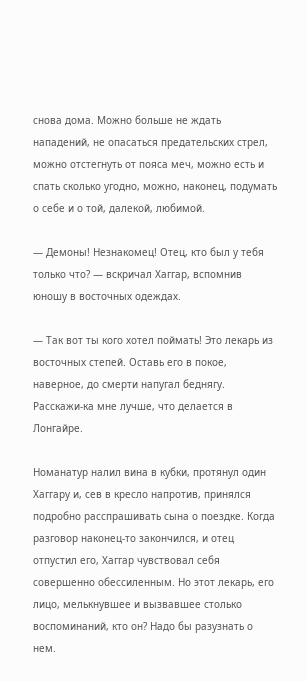снова дома. Можно больше не ждать нападений, не опасаться предательских стрел, можно отстегнуть от пояса меч, можно есть и спать сколько угодно, можно, наконец, подумать о себе и о той, далекой, любимой.

— Демоны! Незнакомец! Отец, кто был у тебя только что? — вскричал Хаггар, вспомнив юношу в восточных одеждах.

— Так вот ты кого хотел поймать! Это лекарь из восточных степей. Оставь его в покое, наверное, до смерти напугал беднягу. Расскажи-ка мне лучше, что делается в Лонгайре.

Номанатур налил вина в кубки, протянул один Хаггару и, сев в кресло напротив, принялся подробно расспрашивать сына о поездке. Когда разговор наконец-то закончился, и отец отпустил его, Хаггар чувствовал себя совершенно обессиленным. Но этот лекарь, его лицо, мелькнувшее и вызвавшее столько воспоминаний, кто он? Надо бы разузнать о нем.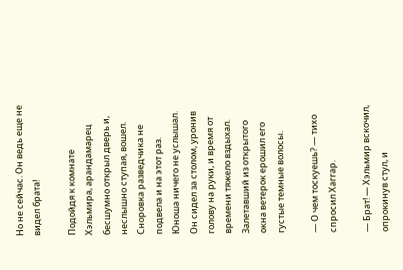Но не сейчас. Он ведь еще не видел брата!

Подойдя к комнате Хэльмира, арандамарец бесшумно открыл дверь и, неслышно ступая, вошел. Сноровка разведчика не подвела и на этот раз. Юноша ничего не услышал. Он сидел за столом, уронив голову на руки, и время от времени тяжело вздыхал. Залетавший из открытого окна ветерок ерошил его густые темные волосы.

— О чем тоскуешь? — тихо спросил Хаггар.

— Брат! — Хэльмир вскочил, опрокинув стул, и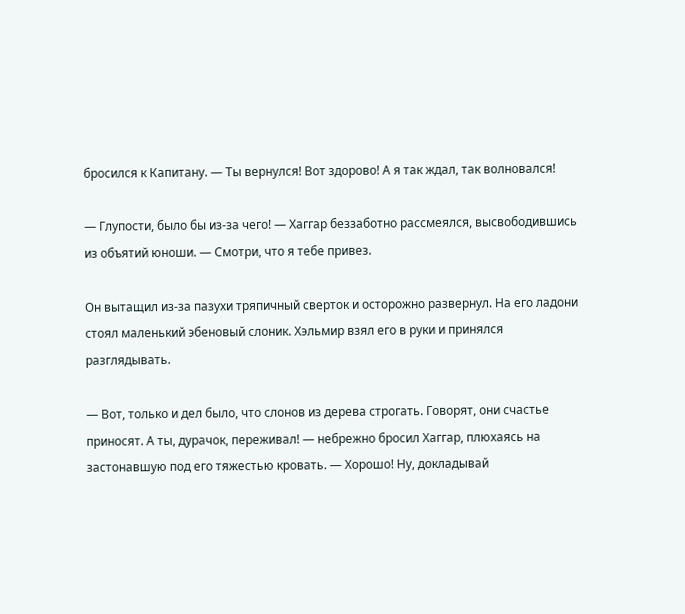бросился к Капитану. — Ты вернулся! Вот здорово! А я так ждал, так волновался!

— Глупости, было бы из-за чего! — Хаггар беззаботно рассмеялся, высвободившись из объятий юноши. — Смотри, что я тебе привез.

Он вытащил из-за пазухи тряпичный сверток и осторожно развернул. На его ладони стоял маленький эбеновый слоник. Хэльмир взял его в руки и принялся разглядывать.

— Вот, только и дел было, что слонов из дерева строгать. Говорят, они счастье приносят. А ты, дурачок, переживал! — небрежно бросил Хаггар, плюхаясь на застонавшую под его тяжестью кровать. — Хорошо! Ну, докладывай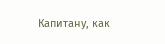Капитану, как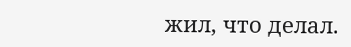жил, что делал.